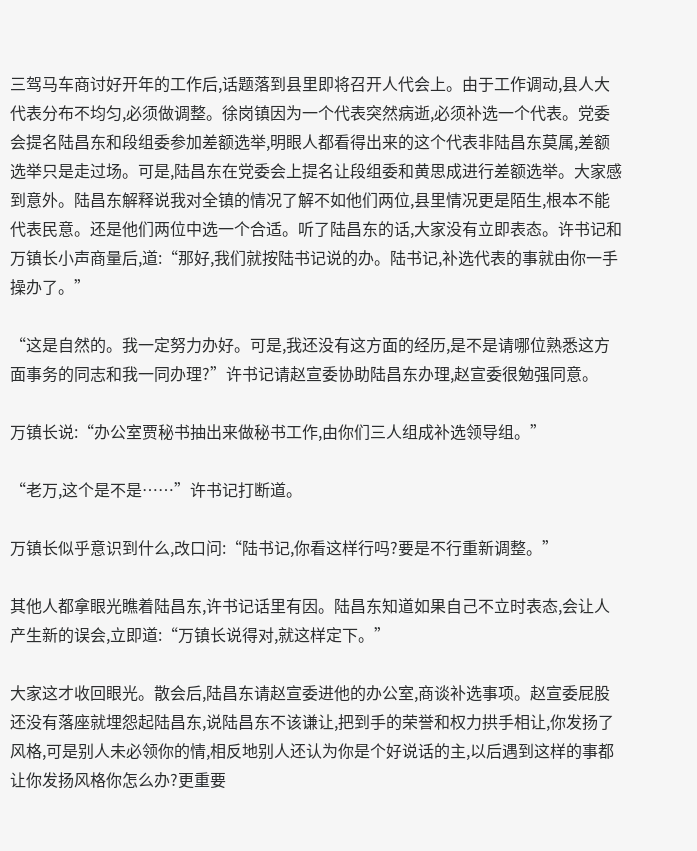三驾马车商讨好开年的工作后,话题落到县里即将召开人代会上。由于工作调动,县人大代表分布不均匀,必须做调整。徐岗镇因为一个代表突然病逝,必须补选一个代表。党委会提名陆昌东和段组委参加差额选举,明眼人都看得出来的这个代表非陆昌东莫属,差额选举只是走过场。可是,陆昌东在党委会上提名让段组委和黄思成进行差额选举。大家感到意外。陆昌东解释说我对全镇的情况了解不如他们两位,县里情况更是陌生,根本不能代表民意。还是他们两位中选一个合适。听了陆昌东的话,大家没有立即表态。许书记和万镇长小声商量后,道:“那好,我们就按陆书记说的办。陆书记,补选代表的事就由你一手操办了。”

“这是自然的。我一定努力办好。可是,我还没有这方面的经历,是不是请哪位熟悉这方面事务的同志和我一同办理?”许书记请赵宣委协助陆昌东办理,赵宣委很勉强同意。

万镇长说:“办公室贾秘书抽出来做秘书工作,由你们三人组成补选领导组。”

“老万,这个是不是……”许书记打断道。

万镇长似乎意识到什么,改口问:“陆书记,你看这样行吗?要是不行重新调整。”

其他人都拿眼光瞧着陆昌东,许书记话里有因。陆昌东知道如果自己不立时表态,会让人产生新的误会,立即道:“万镇长说得对,就这样定下。”

大家这才收回眼光。散会后,陆昌东请赵宣委进他的办公室,商谈补选事项。赵宣委屁股还没有落座就埋怨起陆昌东,说陆昌东不该谦让,把到手的荣誉和权力拱手相让,你发扬了风格,可是别人未必领你的情,相反地别人还认为你是个好说话的主,以后遇到这样的事都让你发扬风格你怎么办?更重要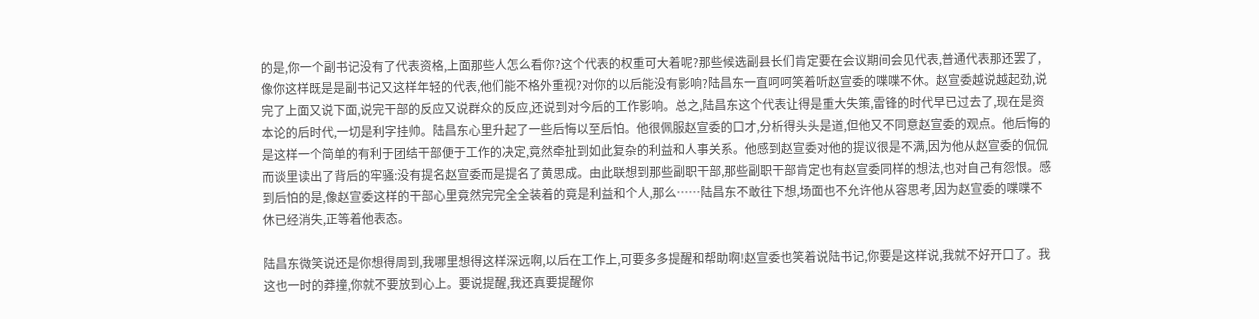的是,你一个副书记没有了代表资格,上面那些人怎么看你?这个代表的权重可大着呢?那些候选副县长们肯定要在会议期间会见代表,普通代表那还罢了,像你这样既是是副书记又这样年轻的代表,他们能不格外重视?对你的以后能没有影响?陆昌东一直呵呵笑着听赵宣委的喋喋不休。赵宣委越说越起劲,说完了上面又说下面,说完干部的反应又说群众的反应,还说到对今后的工作影响。总之,陆昌东这个代表让得是重大失策,雷锋的时代早已过去了,现在是资本论的后时代,一切是利字挂帅。陆昌东心里升起了一些后悔以至后怕。他很佩服赵宣委的口才,分析得头头是道,但他又不同意赵宣委的观点。他后悔的是这样一个简单的有利于团结干部便于工作的决定,竟然牵扯到如此复杂的利益和人事关系。他感到赵宣委对他的提议很是不满,因为他从赵宣委的侃侃而谈里读出了背后的牢骚:没有提名赵宣委而是提名了黄思成。由此联想到那些副职干部,那些副职干部肯定也有赵宣委同样的想法,也对自己有怨恨。感到后怕的是,像赵宣委这样的干部心里竟然完完全全装着的竟是利益和个人,那么……陆昌东不敢往下想,场面也不允许他从容思考,因为赵宣委的喋喋不休已经消失,正等着他表态。

陆昌东微笑说还是你想得周到,我哪里想得这样深远啊,以后在工作上,可要多多提醒和帮助啊!赵宣委也笑着说陆书记,你要是这样说,我就不好开口了。我这也一时的莽撞,你就不要放到心上。要说提醒,我还真要提醒你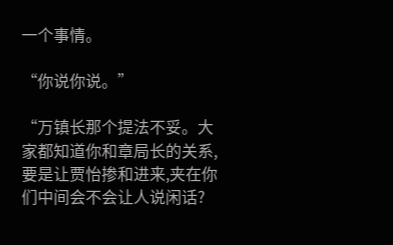一个事情。

“你说你说。”

“万镇长那个提法不妥。大家都知道你和章局长的关系,要是让贾怡掺和进来,夹在你们中间会不会让人说闲话?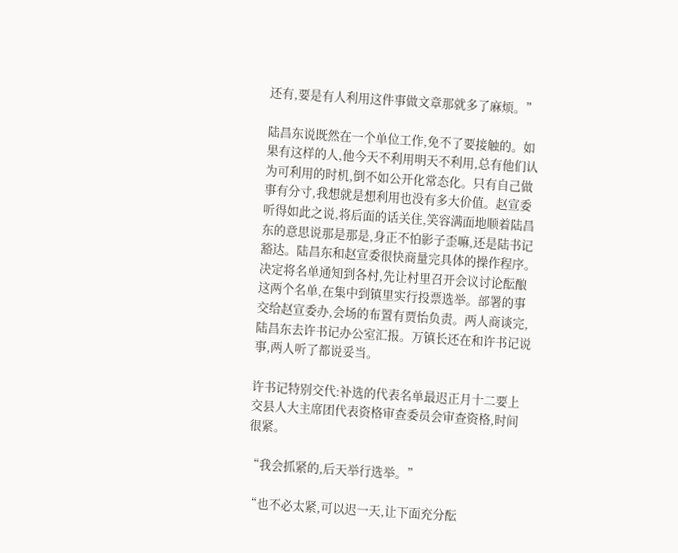还有,要是有人利用这件事做文章那就多了麻烦。”

陆昌东说既然在一个单位工作,免不了要接触的。如果有这样的人,他今天不利用明天不利用,总有他们认为可利用的时机,倒不如公开化常态化。只有自己做事有分寸,我想就是想利用也没有多大价值。赵宣委听得如此之说,将后面的话关住,笑容满面地顺着陆昌东的意思说那是那是,身正不怕影子歪嘛,还是陆书记豁达。陆昌东和赵宣委很快商量完具体的操作程序。决定将名单通知到各村,先让村里召开会议讨论酝酿这两个名单,在集中到镇里实行投票选举。部署的事交给赵宣委办,会场的布置有贾怡负责。两人商谈完,陆昌东去许书记办公室汇报。万镇长还在和许书记说事,两人听了都说妥当。

许书记特别交代:补选的代表名单最迟正月十二要上交县人大主席团代表资格审查委员会审查资格,时间很紧。

“我会抓紧的,后天举行选举。”

“也不必太紧,可以迟一天,让下面充分酝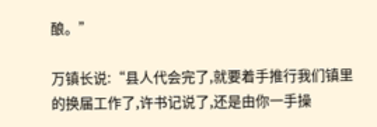酿。”

万镇长说:“县人代会完了,就要着手推行我们镇里的换届工作了,许书记说了,还是由你一手操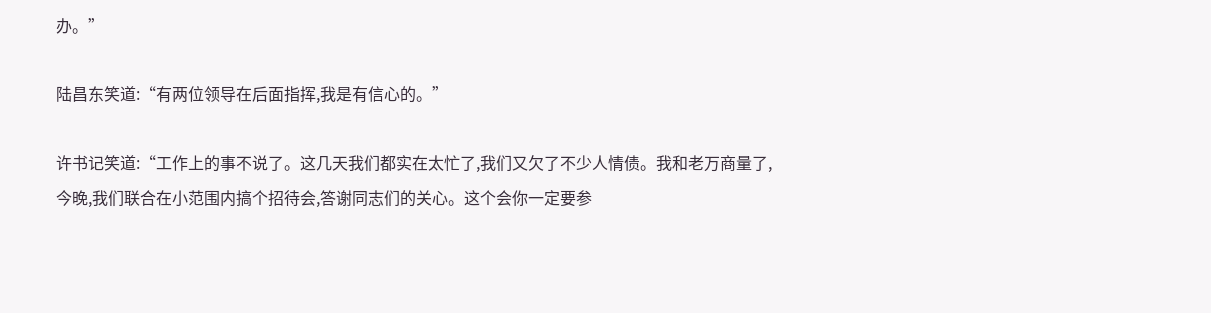办。”

陆昌东笑道:“有两位领导在后面指挥,我是有信心的。”

许书记笑道:“工作上的事不说了。这几天我们都实在太忙了,我们又欠了不少人情债。我和老万商量了,今晚,我们联合在小范围内搞个招待会,答谢同志们的关心。这个会你一定要参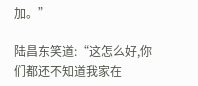加。”

陆昌东笑道:“这怎么好,你们都还不知道我家在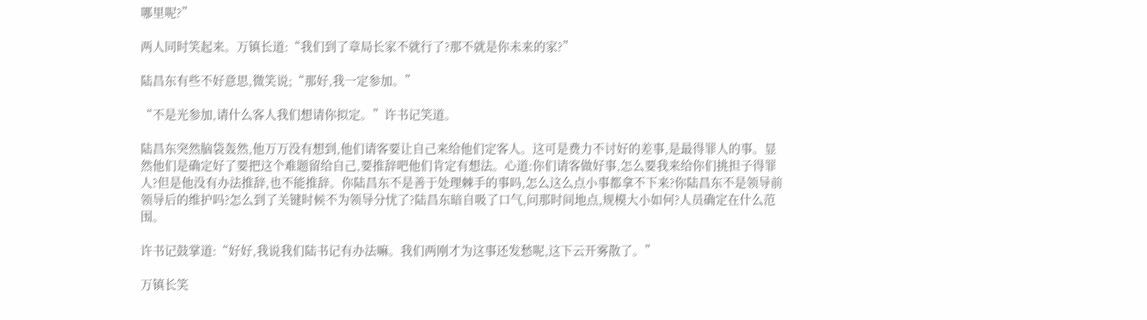哪里呢?”

两人同时笑起来。万镇长道:“我们到了章局长家不就行了?那不就是你未来的家?”

陆昌东有些不好意思,微笑说;“那好,我一定参加。”

“不是光参加,请什么客人我们想请你拟定。”许书记笑道。

陆昌东突然脑袋轰然,他万万没有想到,他们请客要让自己来给他们定客人。这可是费力不讨好的差事,是最得罪人的事。显然他们是确定好了要把这个难题留给自己,要推辞吧他们肯定有想法。心道:你们请客做好事,怎么要我来给你们挑担子得罪人?但是他没有办法推辞,也不能推辞。你陆昌东不是善于处理棘手的事吗,怎么这么点小事都拿不下来?你陆昌东不是领导前领导后的维护吗?怎么到了关键时候不为领导分忧了?陆昌东暗自吸了口气,问那时间地点,规模大小如何?人员确定在什么范围。

许书记鼓掌道:“好好,我说我们陆书记有办法嘛。我们两刚才为这事还发愁呢,这下云开雾散了。”

万镇长笑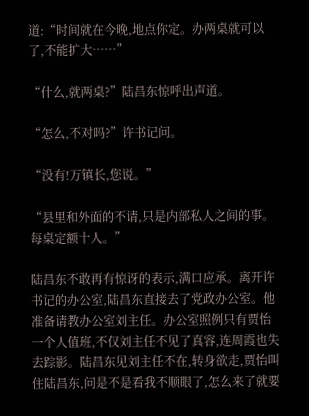道:“时间就在今晚,地点你定。办两桌就可以了,不能扩大……”

“什么,就两桌?”陆昌东惊呼出声道。

“怎么,不对吗?”许书记问。

“没有!万镇长,您说。”

“县里和外面的不请,只是内部私人之间的事。每桌定额十人。”

陆昌东不敢再有惊讶的表示,满口应承。离开许书记的办公室,陆昌东直接去了党政办公室。他准备请教办公室刘主任。办公室照例只有贾怡一个人值班,不仅刘主任不见了真容,连周霞也失去踪影。陆昌东见刘主任不在,转身欲走,贾怡叫住陆昌东,问是不是看我不顺眼了,怎么来了就要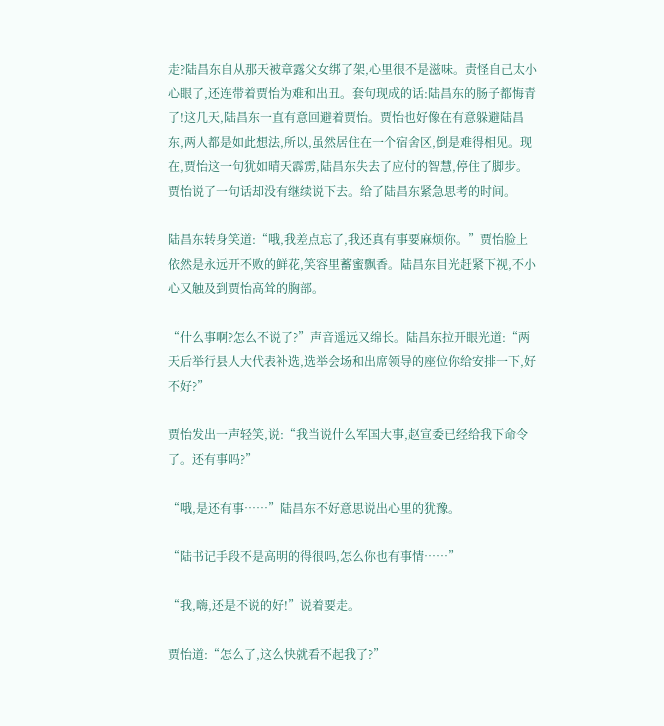走?陆昌东自从那天被章露父女绑了架,心里很不是滋味。责怪自己太小心眼了,还连带着贾怡为难和出丑。套句现成的话:陆昌东的肠子都悔青了!这几天,陆昌东一直有意回避着贾怡。贾怡也好像在有意躲避陆昌东,两人都是如此想法,所以,虽然居住在一个宿舍区,倒是难得相见。现在,贾怡这一句犹如晴天霹雳,陆昌东失去了应付的智慧,停住了脚步。贾怡说了一句话却没有继续说下去。给了陆昌东紧急思考的时间。

陆昌东转身笑道:“哦,我差点忘了,我还真有事要麻烦你。”贾怡脸上依然是永远开不败的鲜花,笑容里蓄蜜飘香。陆昌东目光赶紧下视,不小心又触及到贾怡高耸的胸部。

“什么事啊?怎么不说了?”声音遥远又绵长。陆昌东拉开眼光道:“两天后举行县人大代表补选,选举会场和出席领导的座位你给安排一下,好不好?”

贾怡发出一声轻笑,说:“我当说什么军国大事,赵宣委已经给我下命令了。还有事吗?”

“哦,是还有事……”陆昌东不好意思说出心里的犹豫。

“陆书记手段不是高明的得很吗,怎么你也有事情……”

“我,嗨,还是不说的好!”说着要走。

贾怡道:“怎么了,这么快就看不起我了?”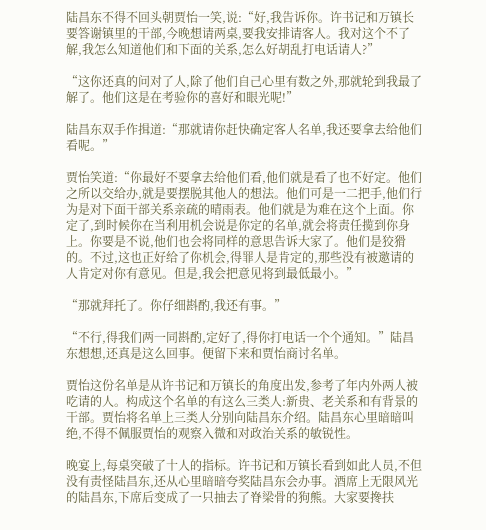陆昌东不得不回头朝贾怡一笑,说:“好,我告诉你。许书记和万镇长要答谢镇里的干部,今晚想请两桌,要我安排请客人。我对这个不了解,我怎么知道他们和下面的关系,怎么好胡乱打电话请人?”

“这你还真的问对了人,除了他们自己心里有数之外,那就轮到我最了解了。他们这是在考验你的喜好和眼光呢!”

陆昌东双手作揖道:“那就请你赶快确定客人名单,我还要拿去给他们看呢。”

贾怡笑道:“你最好不要拿去给他们看,他们就是看了也不好定。他们之所以交给办,就是要摆脱其他人的想法。他们可是一二把手,他们行为是对下面干部关系亲疏的晴雨表。他们就是为难在这个上面。你定了,到时候你在当利用机会说是你定的名单,就会将责任揽到你身上。你要是不说,他们也会将同样的意思告诉大家了。他们是狡猾的。不过,这也正好给了你机会,得罪人是肯定的,那些没有被邀请的人肯定对你有意见。但是,我会把意见将到最低最小。”

“那就拜托了。你仔细斟酌,我还有事。”

“不行,得我们两一同斟酌,定好了,得你打电话一个个通知。”陆昌东想想,还真是这么回事。便留下来和贾怡商讨名单。

贾怡这份名单是从许书记和万镇长的角度出发,参考了年内外两人被吃请的人。构成这个名单的有这么三类人:新贵、老关系和有背景的干部。贾怡将名单上三类人分别向陆昌东介绍。陆昌东心里暗暗叫绝,不得不佩服贾怡的观察入微和对政治关系的敏锐性。

晚宴上,每桌突破了十人的指标。许书记和万镇长看到如此人员,不但没有责怪陆昌东,还从心里暗暗夸奖陆昌东会办事。酒席上无限风光的陆昌东,下席后变成了一只抽去了脊梁骨的狗熊。大家要搀扶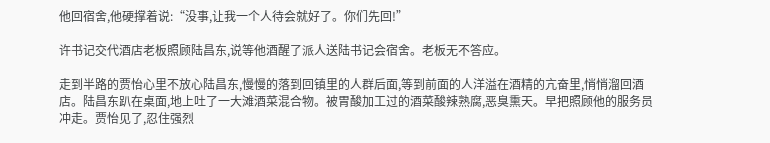他回宿舍,他硬撑着说:“没事,让我一个人待会就好了。你们先回!”

许书记交代酒店老板照顾陆昌东,说等他酒醒了派人送陆书记会宿舍。老板无不答应。

走到半路的贾怡心里不放心陆昌东,慢慢的落到回镇里的人群后面,等到前面的人洋溢在酒精的亢奋里,悄悄溜回酒店。陆昌东趴在桌面,地上吐了一大滩酒菜混合物。被胃酸加工过的酒菜酸辣熟腐,恶臭熏天。早把照顾他的服务员冲走。贾怡见了,忍住强烈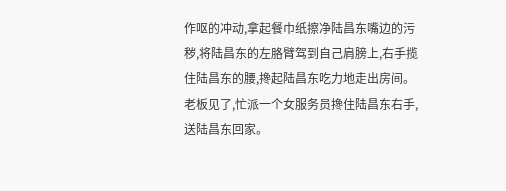作呕的冲动,拿起餐巾纸擦净陆昌东嘴边的污秽,将陆昌东的左胳臂驾到自己肩膀上,右手揽住陆昌东的腰,搀起陆昌东吃力地走出房间。老板见了,忙派一个女服务员搀住陆昌东右手,送陆昌东回家。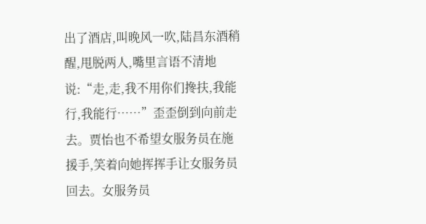出了酒店,叫晚风一吹,陆昌东酒稍醒,甩脱两人,嘴里言语不清地说:“走,走,我不用你们搀扶,我能行,我能行……”歪歪倒到向前走去。贾怡也不希望女服务员在施援手,笑着向她挥挥手让女服务员回去。女服务员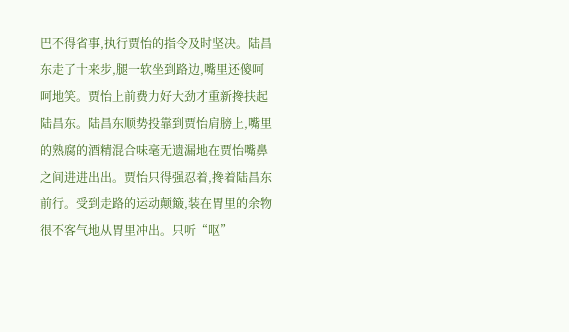巴不得省事,执行贾怡的指令及时坚决。陆昌东走了十来步,腿一软坐到路边,嘴里还傻呵呵地笑。贾怡上前费力好大劲才重新搀扶起陆昌东。陆昌东顺势投靠到贾怡肩膀上,嘴里的熟腐的酒精混合味毫无遗漏地在贾怡嘴鼻之间进进出出。贾怡只得强忍着,搀着陆昌东前行。受到走路的运动颠簸,装在胃里的余物很不客气地从胃里冲出。只听“呕”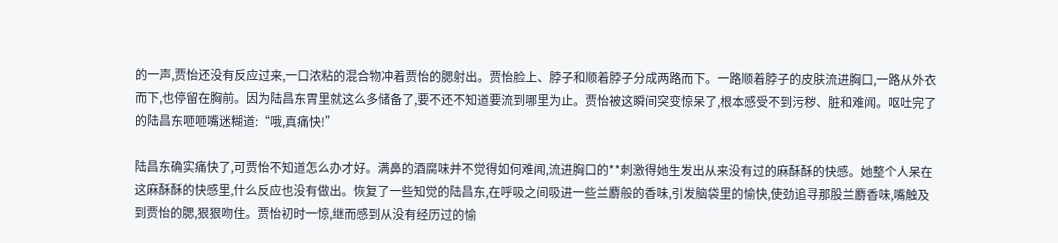的一声,贾怡还没有反应过来,一口浓粘的混合物冲着贾怡的腮射出。贾怡脸上、脖子和顺着脖子分成两路而下。一路顺着脖子的皮肤流进胸口,一路从外衣而下,也停留在胸前。因为陆昌东胃里就这么多储备了,要不还不知道要流到哪里为止。贾怡被这瞬间突变惊呆了,根本感受不到污秽、脏和难闻。呕吐完了的陆昌东咂咂嘴迷糊道:“哦,真痛快!”

陆昌东确实痛快了,可贾怡不知道怎么办才好。满鼻的酒腐味并不觉得如何难闻,流进胸口的**刺激得她生发出从来没有过的麻酥酥的快感。她整个人呆在这麻酥酥的快感里,什么反应也没有做出。恢复了一些知觉的陆昌东,在呼吸之间吸进一些兰麝般的香味,引发脑袋里的愉快,使劲追寻那股兰麝香味,嘴触及到贾怡的腮,狠狠吻住。贾怡初时一惊,继而感到从没有经历过的愉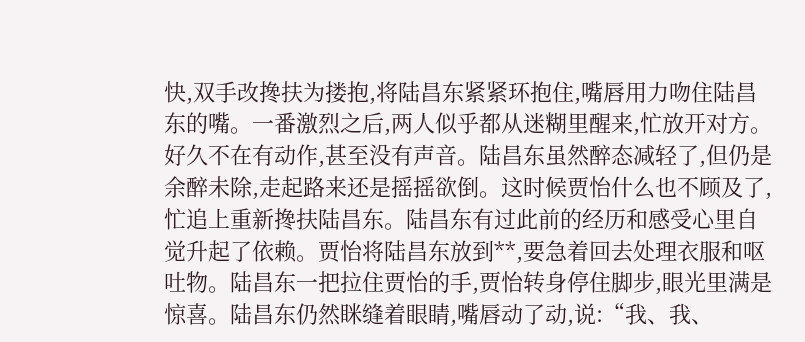快,双手改搀扶为搂抱,将陆昌东紧紧环抱住,嘴唇用力吻住陆昌东的嘴。一番激烈之后,两人似乎都从迷糊里醒来,忙放开对方。好久不在有动作,甚至没有声音。陆昌东虽然醉态减轻了,但仍是余醉未除,走起路来还是摇摇欲倒。这时候贾怡什么也不顾及了,忙追上重新搀扶陆昌东。陆昌东有过此前的经历和感受心里自觉升起了依赖。贾怡将陆昌东放到**,要急着回去处理衣服和呕吐物。陆昌东一把拉住贾怡的手,贾怡转身停住脚步,眼光里满是惊喜。陆昌东仍然眯缝着眼睛,嘴唇动了动,说:“我、我、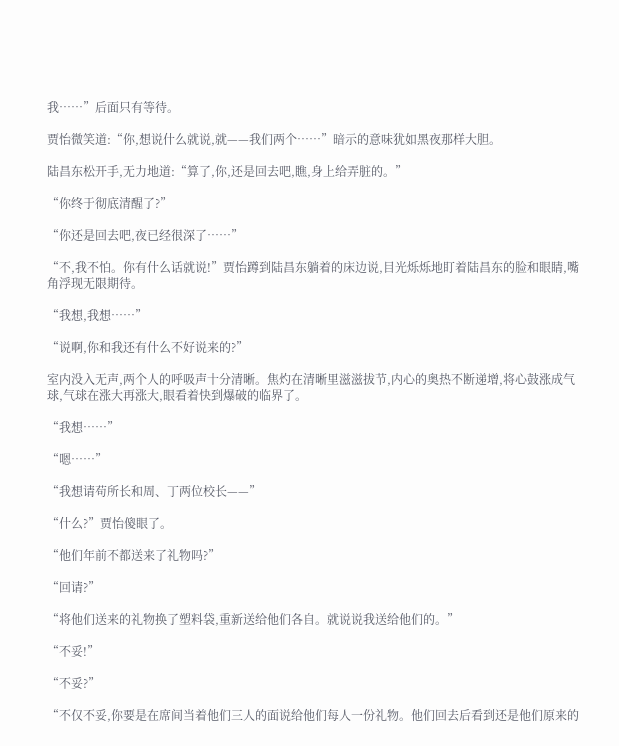我……”后面只有等待。

贾怡微笑道:“你,想说什么就说,就——我们两个……”暗示的意味犹如黑夜那样大胆。

陆昌东松开手,无力地道:“算了,你,还是回去吧,瞧,身上给弄脏的。”

“你终于彻底清醒了?”

“你还是回去吧,夜已经很深了……”

“不,我不怕。你有什么话就说!”贾怡蹲到陆昌东躺着的床边说,目光烁烁地盯着陆昌东的脸和眼睛,嘴角浮现无限期待。

“我想,我想……”

“说啊,你和我还有什么不好说来的?”

室内没入无声,两个人的呼吸声十分清晰。焦灼在清晰里滋滋拔节,内心的奥热不断递增,将心鼓涨成气球,气球在涨大再涨大,眼看着快到爆破的临界了。

“我想……”

“嗯……”

“我想请苟所长和周、丁两位校长——”

“什么?”贾怡傻眼了。

“他们年前不都送来了礼物吗?”

“回请?”

“将他们送来的礼物换了塑料袋,重新送给他们各自。就说说我送给他们的。”

“不妥!”

“不妥?”

“不仅不妥,你要是在席间当着他们三人的面说给他们每人一份礼物。他们回去后看到还是他们原来的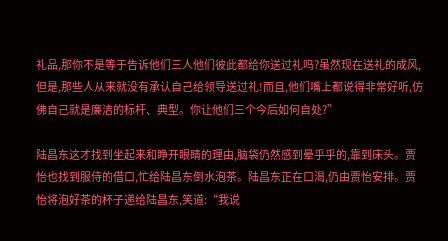礼品,那你不是等于告诉他们三人他们彼此都给你送过礼吗?虽然现在送礼的成风,但是,那些人从来就没有承认自己给领导送过礼!而且,他们嘴上都说得非常好听,仿佛自己就是廉洁的标杆、典型。你让他们三个今后如何自处?”

陆昌东这才找到坐起来和睁开眼睛的理由,脑袋仍然感到晕乎乎的,靠到床头。贾怡也找到服侍的借口,忙给陆昌东倒水泡茶。陆昌东正在口渴,仍由贾怡安排。贾怡将泡好茶的杯子递给陆昌东,笑道:“我说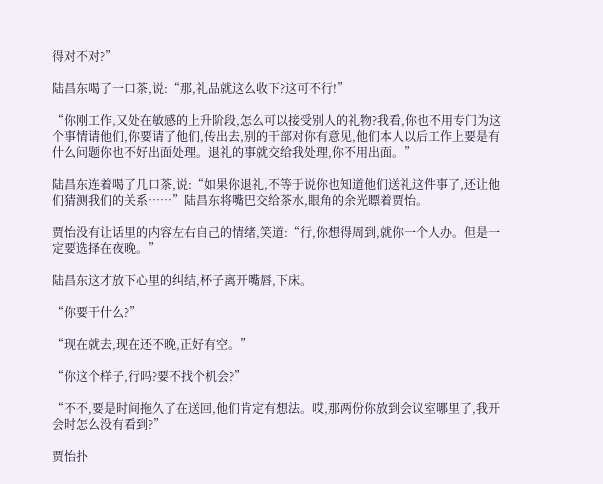得对不对?”

陆昌东喝了一口茶,说:“那,礼品就这么收下?这可不行!”

“你刚工作,又处在敏感的上升阶段,怎么可以接受别人的礼物?我看,你也不用专门为这个事情请他们,你要请了他们,传出去,别的干部对你有意见,他们本人以后工作上要是有什么问题你也不好出面处理。退礼的事就交给我处理,你不用出面。”

陆昌东连着喝了几口茶,说:“如果你退礼,不等于说你也知道他们送礼这件事了,还让他们猜测我们的关系……”陆昌东将嘴巴交给茶水,眼角的余光瞟着贾怡。

贾怡没有让话里的内容左右自己的情绪,笑道:“行,你想得周到,就你一个人办。但是一定要选择在夜晚。”

陆昌东这才放下心里的纠结,杯子离开嘴唇,下床。

“你要干什么?”

“现在就去,现在还不晚,正好有空。”

“你这个样子,行吗?要不找个机会?”

“不不,要是时间拖久了在送回,他们肯定有想法。哎,那两份你放到会议室哪里了,我开会时怎么没有看到?”

贾怡扑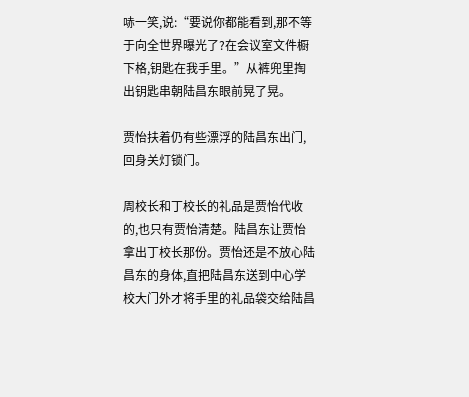哧一笑,说:“要说你都能看到,那不等于向全世界曝光了?在会议室文件橱下格,钥匙在我手里。”从裤兜里掏出钥匙串朝陆昌东眼前晃了晃。

贾怡扶着仍有些漂浮的陆昌东出门,回身关灯锁门。

周校长和丁校长的礼品是贾怡代收的,也只有贾怡清楚。陆昌东让贾怡拿出丁校长那份。贾怡还是不放心陆昌东的身体,直把陆昌东送到中心学校大门外才将手里的礼品袋交给陆昌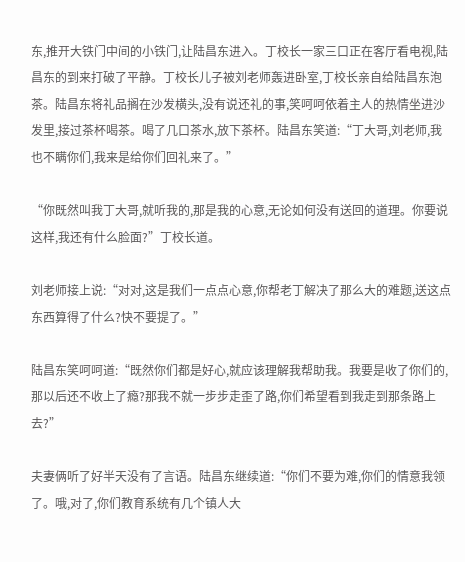东,推开大铁门中间的小铁门,让陆昌东进入。丁校长一家三口正在客厅看电视,陆昌东的到来打破了平静。丁校长儿子被刘老师轰进卧室,丁校长亲自给陆昌东泡茶。陆昌东将礼品搁在沙发横头,没有说还礼的事,笑呵呵依着主人的热情坐进沙发里,接过茶杯喝茶。喝了几口茶水,放下茶杯。陆昌东笑道:“丁大哥,刘老师,我也不瞒你们,我来是给你们回礼来了。”

“你既然叫我丁大哥,就听我的,那是我的心意,无论如何没有送回的道理。你要说这样,我还有什么脸面?”丁校长道。

刘老师接上说:“对对,这是我们一点点心意,你帮老丁解决了那么大的难题,送这点东西算得了什么?快不要提了。”

陆昌东笑呵呵道:“既然你们都是好心,就应该理解我帮助我。我要是收了你们的,那以后还不收上了瘾?那我不就一步步走歪了路,你们希望看到我走到那条路上去?”

夫妻俩听了好半天没有了言语。陆昌东继续道:“你们不要为难,你们的情意我领了。哦,对了,你们教育系统有几个镇人大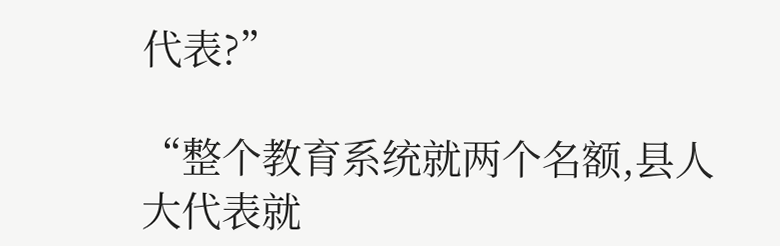代表?”

“整个教育系统就两个名额,县人大代表就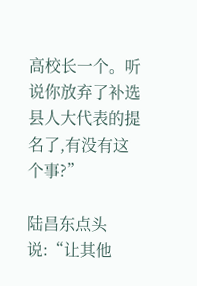高校长一个。听说你放弃了补选县人大代表的提名了,有没有这个事?”

陆昌东点头说:“让其他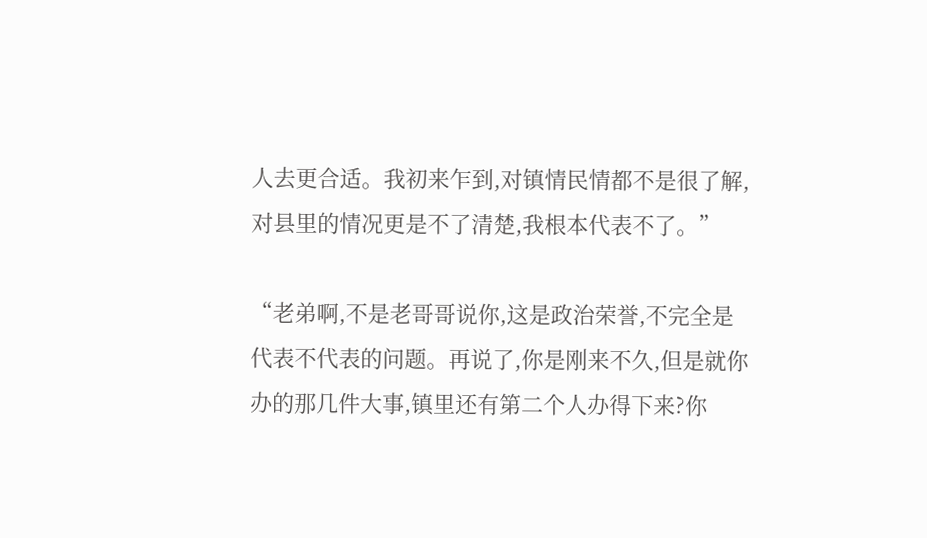人去更合适。我初来乍到,对镇情民情都不是很了解,对县里的情况更是不了清楚,我根本代表不了。”

“老弟啊,不是老哥哥说你,这是政治荣誉,不完全是代表不代表的问题。再说了,你是刚来不久,但是就你办的那几件大事,镇里还有第二个人办得下来?你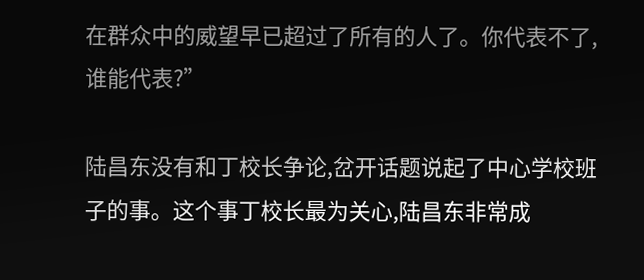在群众中的威望早已超过了所有的人了。你代表不了,谁能代表?”

陆昌东没有和丁校长争论,岔开话题说起了中心学校班子的事。这个事丁校长最为关心,陆昌东非常成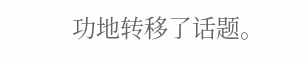功地转移了话题。